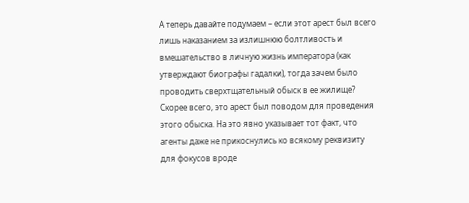А теперь давайте подумаем – если этот арест был всего лишь наказанием за излишнюю болтливость и вмешательство в личную жизнь императора (как утверждают биографы гадалки), тогда зачем было проводить сверхтщательный обыск в ее жилище? Скорее всего, это арест был поводом для проведения этого обыска. На это явно указывает тот факт, что агенты даже не прикоснулись ко всякому реквизиту для фокусов вроде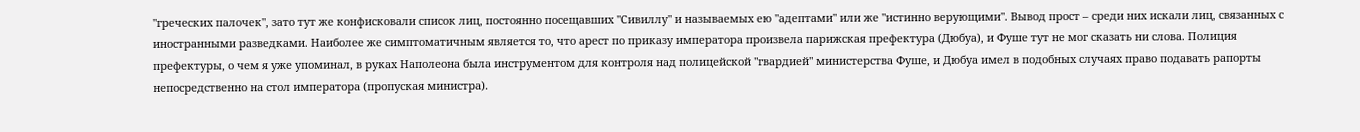"греческих палочек", зато тут же конфисковали список лиц, постоянно посещавших "Сивиллу" и называемых ею "адептами" или же "истинно верующими". Вывод прост – среди них искали лиц, связанных с иностранными разведками. Наиболее же симптоматичным является то, что арест по приказу императора произвела парижская префектура (Дюбуа), и Фуше тут не мог сказать ни слова. Полиция префектуры, о чем я уже упоминал, в руках Наполеона была инструментом для контроля над полицейской "гвардией" министерства Фуше, и Дюбуа имел в подобных случаях право подавать рапорты непосредственно на стол императора (пропуская министра).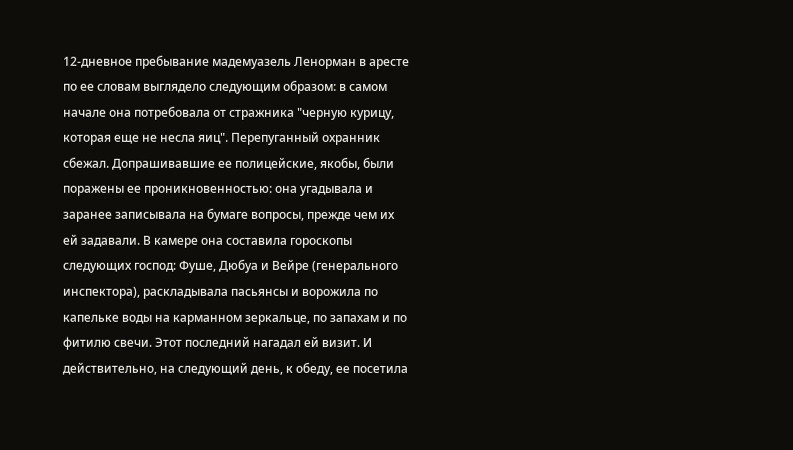12-дневное пребывание мадемуазель Ленорман в аресте по ее словам выглядело следующим образом: в самом начале она потребовала от стражника "черную курицу, которая еще не несла яиц". Перепуганный охранник сбежал. Допрашивавшие ее полицейские, якобы, были поражены ее проникновенностью: она угадывала и заранее записывала на бумаге вопросы, прежде чем их ей задавали. В камере она составила гороскопы следующих господ: Фуше, Дюбуа и Вейре (генерального инспектора), раскладывала пасьянсы и ворожила по капельке воды на карманном зеркальце, по запахам и по фитилю свечи. Этот последний нагадал ей визит. И действительно, на следующий день, к обеду, ее посетила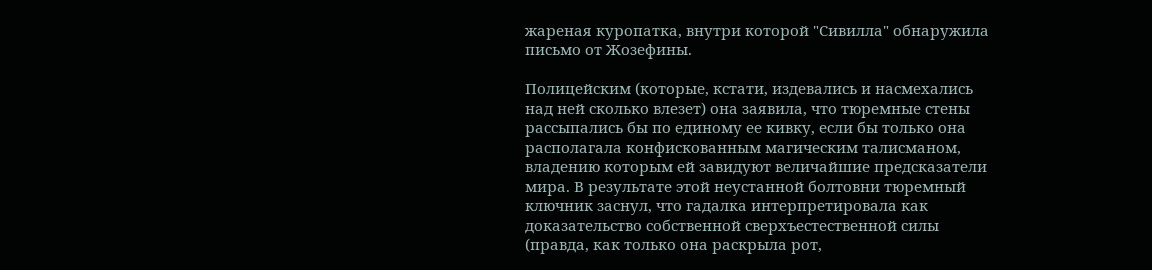жареная куропатка, внутри которой "Сивилла" обнаружила письмо от Жозефины.

Полицейским (которые, кстати, издевались и насмехались над ней сколько влезет) она заявила, что тюремные стены рассыпались бы по единому ее кивку, если бы только она располагала конфискованным магическим талисманом, владению которым ей завидуют величайшие предсказатели мира. В результате этой неустанной болтовни тюремный ключник заснул, что гадалка интерпретировала как доказательство собственной сверхъестественной силы (правда, как только она раскрыла рот,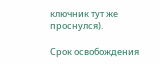ключник тут же проснулся).

Срок освобождения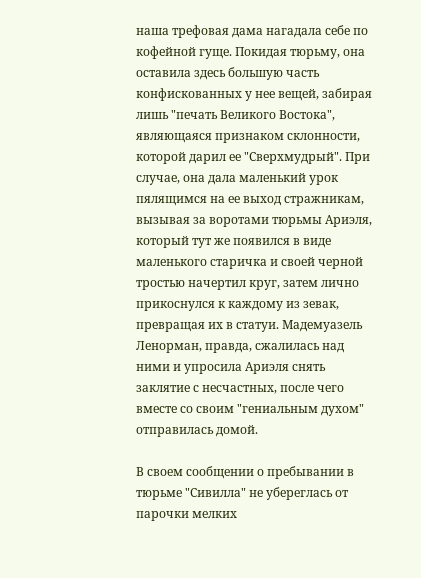наша трефовая дама нагадала себе по кофейной гуще. Покидая тюрьму, она оставила здесь большую часть конфискованных у нее вещей, забирая лишь "печать Великого Востока", являющаяся признаком склонности, которой дарил ее "Сверхмудрый". При случае, она дала маленький урок пялящимся на ее выход стражникам, вызывая за воротами тюрьмы Ариэля, который тут же появился в виде маленького старичка и своей черной тростью начертил круг, затем лично прикоснулся к каждому из зевак, превращая их в статуи. Мадемуазель Ленорман, правда, сжалилась над ними и упросила Ариэля снять заклятие с несчастных, после чего вместе со своим "гениальным духом" отправилась домой.

В своем сообщении о пребывании в тюрьме "Сивилла" не убереглась от парочки мелких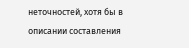неточностей, хотя бы в описании составления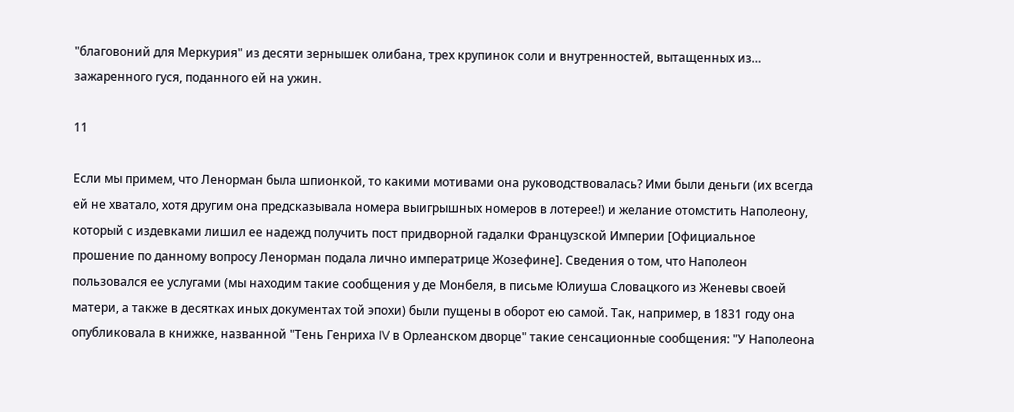"благовоний для Меркурия" из десяти зернышек олибана, трех крупинок соли и внутренностей, вытащенных из… зажаренного гуся, поданного ей на ужин.

11

Если мы примем, что Ленорман была шпионкой, то какими мотивами она руководствовалась? Ими были деньги (их всегда ей не хватало, хотя другим она предсказывала номера выигрышных номеров в лотерее!) и желание отомстить Наполеону, который с издевками лишил ее надежд получить пост придворной гадалки Французской Империи [Официальное прошение по данному вопросу Ленорман подала лично императрице Жозефине]. Сведения о том, что Наполеон пользовался ее услугами (мы находим такие сообщения у де Монбеля, в письме Юлиуша Словацкого из Женевы своей матери, а также в десятках иных документах той эпохи) были пущены в оборот ею самой. Так, например, в 1831 году она опубликовала в книжке, названной "Тень Генриха IV в Орлеанском дворце" такие сенсационные сообщения: "У Наполеона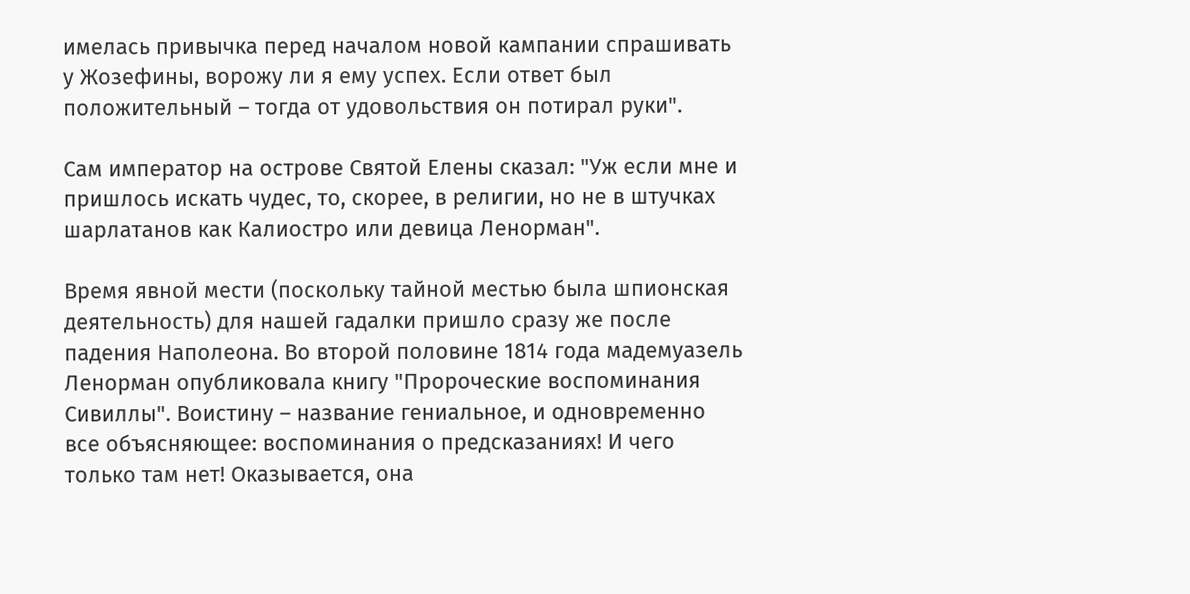имелась привычка перед началом новой кампании спрашивать у Жозефины, ворожу ли я ему успех. Если ответ был положительный – тогда от удовольствия он потирал руки".

Сам император на острове Святой Елены сказал: "Уж если мне и пришлось искать чудес, то, скорее, в религии, но не в штучках шарлатанов как Калиостро или девица Ленорман".

Время явной мести (поскольку тайной местью была шпионская деятельность) для нашей гадалки пришло сразу же после падения Наполеона. Во второй половине 1814 года мадемуазель Ленорман опубликовала книгу "Пророческие воспоминания Сивиллы". Воистину – название гениальное, и одновременно все объясняющее: воспоминания о предсказаниях! И чего только там нет! Оказывается, она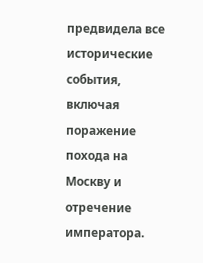предвидела все исторические события, включая поражение похода на Москву и отречение императора.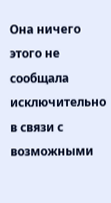Она ничего этого не сообщала исключительно в связи с возможными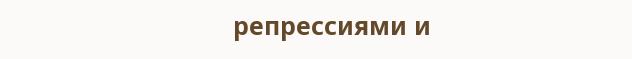репрессиями и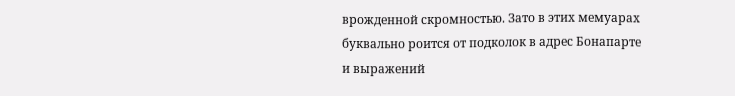врожденной скромностью. Зато в этих мемуарах буквально роится от подколок в адрес Бонапарте и выражений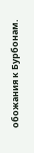обожания к Бурбонам.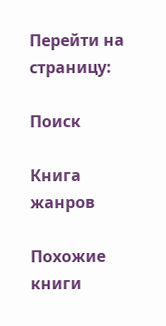Перейти на страницу:

Поиск

Книга жанров

Похожие книги